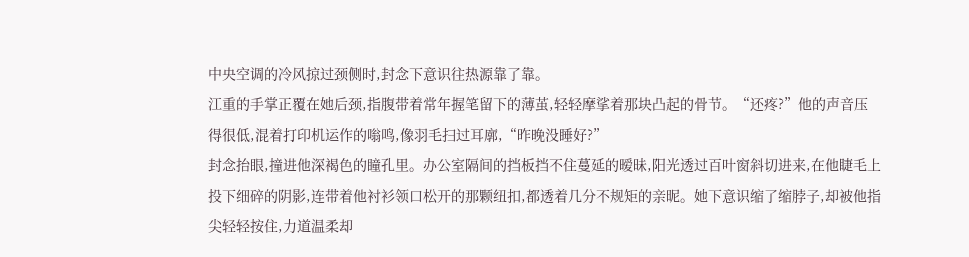中央空调的冷风掠过颈侧时,封念下意识往热源靠了靠。
江重的手掌正覆在她后颈,指腹带着常年握笔留下的薄茧,轻轻摩挲着那块凸起的骨节。“还疼?”他的声音压得很低,混着打印机运作的嗡鸣,像羽毛扫过耳廓,“昨晚没睡好?”
封念抬眼,撞进他深褐色的瞳孔里。办公室隔间的挡板挡不住蔓延的暧昧,阳光透过百叶窗斜切进来,在他睫毛上投下细碎的阴影,连带着他衬衫领口松开的那颗纽扣,都透着几分不规矩的亲昵。她下意识缩了缩脖子,却被他指尖轻轻按住,力道温柔却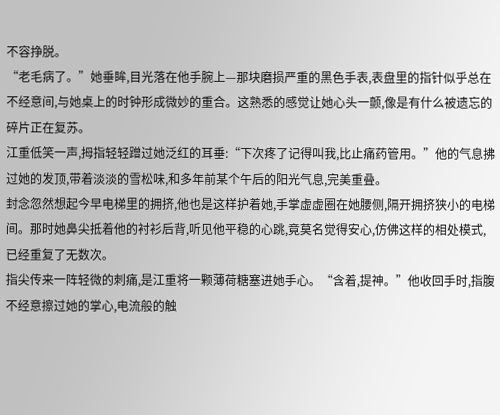不容挣脱。
“老毛病了。”她垂眸,目光落在他手腕上—那块磨损严重的黑色手表,表盘里的指针似乎总在不经意间,与她桌上的时钟形成微妙的重合。这熟悉的感觉让她心头一颤,像是有什么被遗忘的碎片正在复苏。
江重低笑一声,拇指轻轻蹭过她泛红的耳垂:“下次疼了记得叫我,比止痛药管用。”他的气息拂过她的发顶,带着淡淡的雪松味,和多年前某个午后的阳光气息,完美重叠。
封念忽然想起今早电梯里的拥挤,他也是这样护着她,手掌虚虚圈在她腰侧,隔开拥挤狭小的电梯间。那时她鼻尖抵着他的衬衫后背,听见他平稳的心跳,竟莫名觉得安心,仿佛这样的相处模式,已经重复了无数次。
指尖传来一阵轻微的刺痛,是江重将一颗薄荷糖塞进她手心。“含着,提神。”他收回手时,指腹不经意擦过她的掌心,电流般的触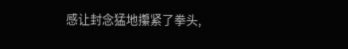感让封念猛地攥紧了拳头,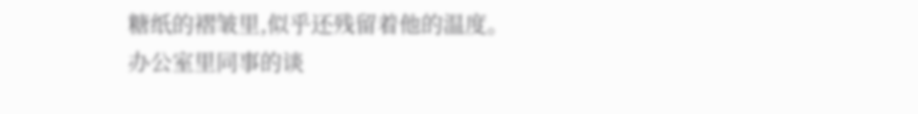糖纸的褶皱里,似乎还残留着他的温度。
办公室里同事的谈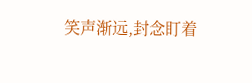笑声渐远,封念盯着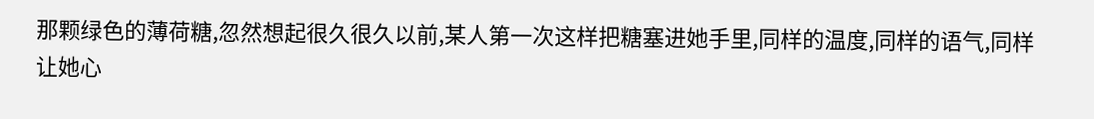那颗绿色的薄荷糖,忽然想起很久很久以前,某人第一次这样把糖塞进她手里,同样的温度,同样的语气,同样让她心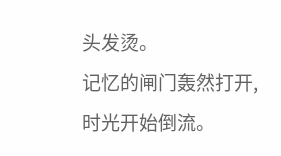头发烫。
记忆的闸门轰然打开,时光开始倒流。